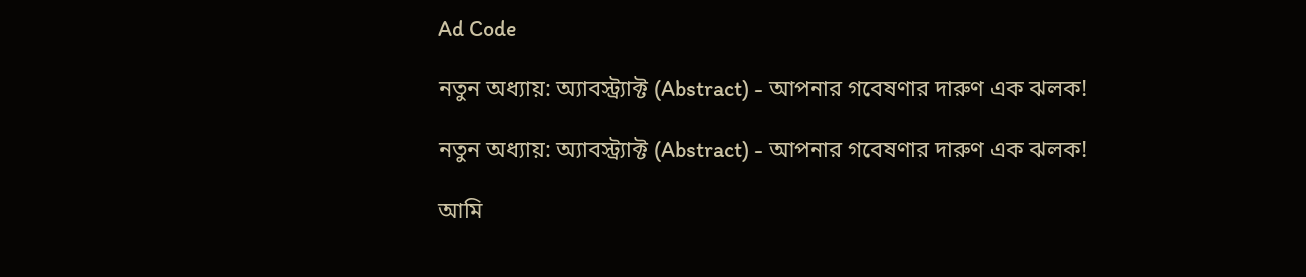Ad Code

নতুন অধ্যায়: অ্যাবস্ট্র্যাক্ট (Abstract) - আপনার গবেষণার দারুণ এক ঝলক!

নতুন অধ্যায়: অ্যাবস্ট্র্যাক্ট (Abstract) - আপনার গবেষণার দারুণ এক ঝলক!

আমি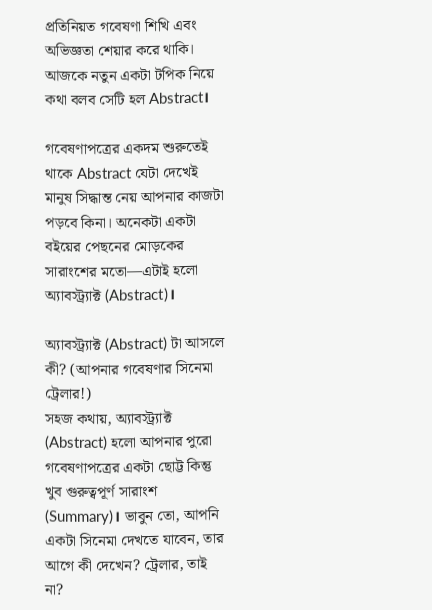প্রতিনিয়ত গবেষণা শিখি এবং অভিজ্ঞতা শেয়ার করে থাকি। আজকে নতুন একটা টপিক নিয়ে কথা বলব সেটি হল Abstract।

গবেষণাপত্রের একদম শুরুতেই থাকে Abstract যেটা দেখেই মানুষ সিদ্ধান্ত নেয় আপনার কাজটা পড়বে কিনা। অনেকটা একটা  বইয়ের পেছনের মোড়কের সারাংশের মতো—এটাই হলো অ্যাবস্ট্র্যাক্ট (Abstract)।

অ্যাবস্ট্র্যাক্ট (Abstract) টা আসলে কী? (আপনার গবেষণার সিনেমা ট্রেলার!)
সহজ কথায়, অ্যাবস্ট্র্যাক্ট (Abstract) হলো আপনার পুরো গবেষণাপত্রের একটা ছোট্ট কিন্তু খুব গুরুত্বপূর্ণ সারাংশ (Summary)। ভাবুন তো, আপনি একটা সিনেমা দেখতে যাবেন, তার আগে কী দেখেন? ট্রেলার, তাই না?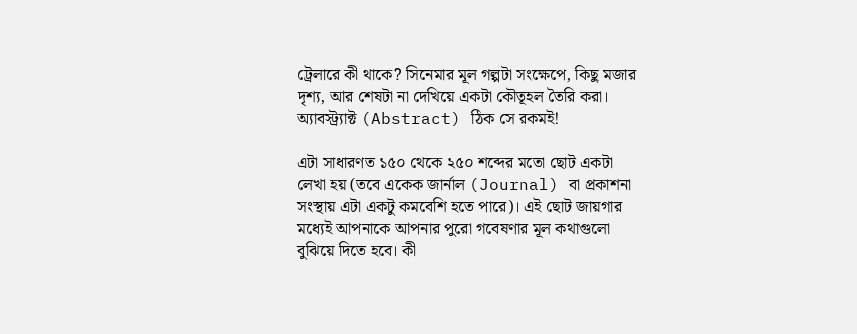ট্রেলারে কী থাকে? সিনেমার মূল গল্পটা সংক্ষেপে, কিছু মজার দৃশ্য, আর শেষটা না দেখিয়ে একটা কৌতূহল তৈরি করা। অ্যাবস্ট্র্যাক্ট (Abstract) ঠিক সে রকমই!

এটা সাধারণত ১৫০ থেকে ২৫০ শব্দের মতো ছোট একটা লেখা হয় (তবে একেক জার্নাল (Journal) বা প্রকাশনা সংস্থায় এটা একটু কমবেশি হতে পারে)। এই ছোট জায়গার মধ্যেই আপনাকে আপনার পুরো গবেষণার মূল কথাগুলো বুঝিয়ে দিতে হবে। কী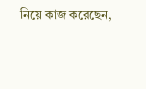নিয়ে কাজ করেছেন,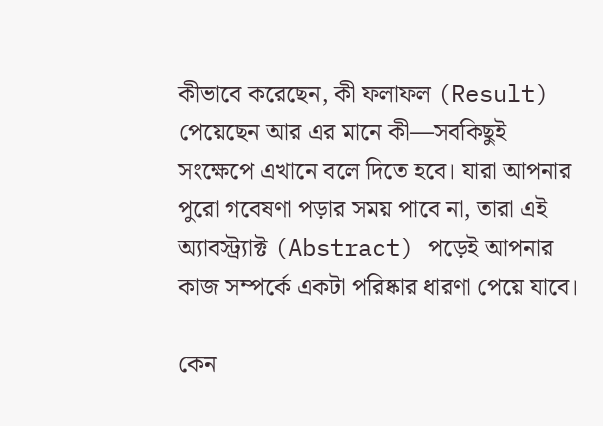কীভাবে করেছেন, কী ফলাফল (Result) পেয়েছেন আর এর মানে কী—সবকিছুই সংক্ষেপে এখানে বলে দিতে হবে। যারা আপনার পুরো গবেষণা পড়ার সময় পাবে না, তারা এই অ্যাবস্ট্র্যাক্ট (Abstract) পড়েই আপনার কাজ সম্পর্কে একটা পরিষ্কার ধারণা পেয়ে যাবে।

কেন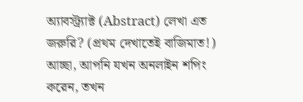অ্যাবস্ট্র্যাক্ট (Abstract) লেখা এত জরুরি? (প্রথম দেখাতেই বাজিমাত!) আচ্ছা, আপনি যখন অনলাইন শপিং করেন, তখন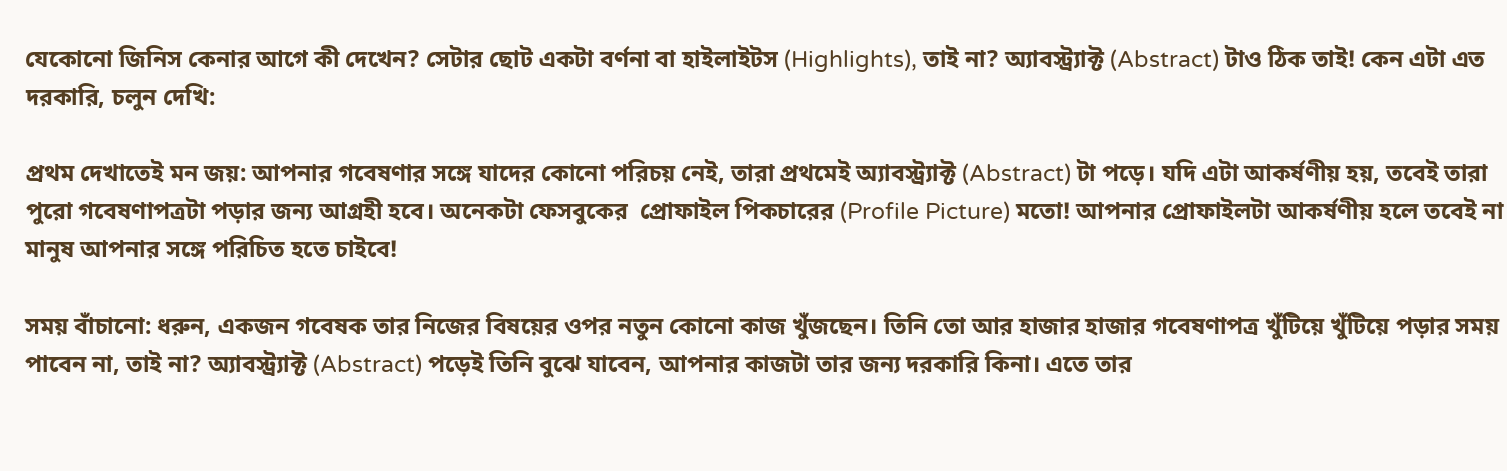যেকোনো জিনিস কেনার আগে কী দেখেন? সেটার ছোট একটা বর্ণনা বা হাইলাইটস (Highlights), তাই না? অ্যাবস্ট্র্যাক্ট (Abstract) টাও ঠিক তাই! কেন এটা এত দরকারি, চলুন দেখি:

প্রথম দেখাতেই মন জয়: আপনার গবেষণার সঙ্গে যাদের কোনো পরিচয় নেই, তারা প্রথমেই অ্যাবস্ট্র্যাক্ট (Abstract) টা পড়ে। যদি এটা আকর্ষণীয় হয়, তবেই তারা পুরো গবেষণাপত্রটা পড়ার জন্য আগ্রহী হবে। অনেকটা ফেসবুকের  প্রোফাইল পিকচারের (Profile Picture) মতো! আপনার প্রোফাইলটা আকর্ষণীয় হলে তবেই না মানুষ আপনার সঙ্গে পরিচিত হতে চাইবে!

সময় বাঁচানো: ধরুন, একজন গবেষক তার নিজের বিষয়ের ওপর নতুন কোনো কাজ খুঁজছেন। তিনি তো আর হাজার হাজার গবেষণাপত্র খুঁটিয়ে খুঁটিয়ে পড়ার সময় পাবেন না, তাই না? অ্যাবস্ট্র্যাক্ট (Abstract) পড়েই তিনি বুঝে যাবেন, আপনার কাজটা তার জন্য দরকারি কিনা। এতে তার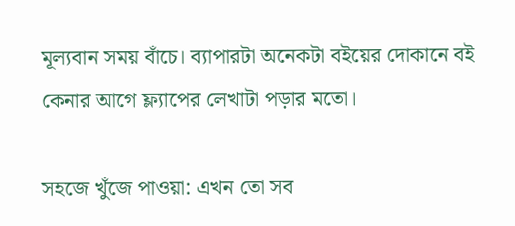মূল্যবান সময় বাঁচে। ব্যাপারটা অনেকটা বইয়ের দোকানে বই কেনার আগে ফ্ল্যাপের লেখাটা পড়ার মতো।

সহজে খুঁজে পাওয়া: এখন তো সব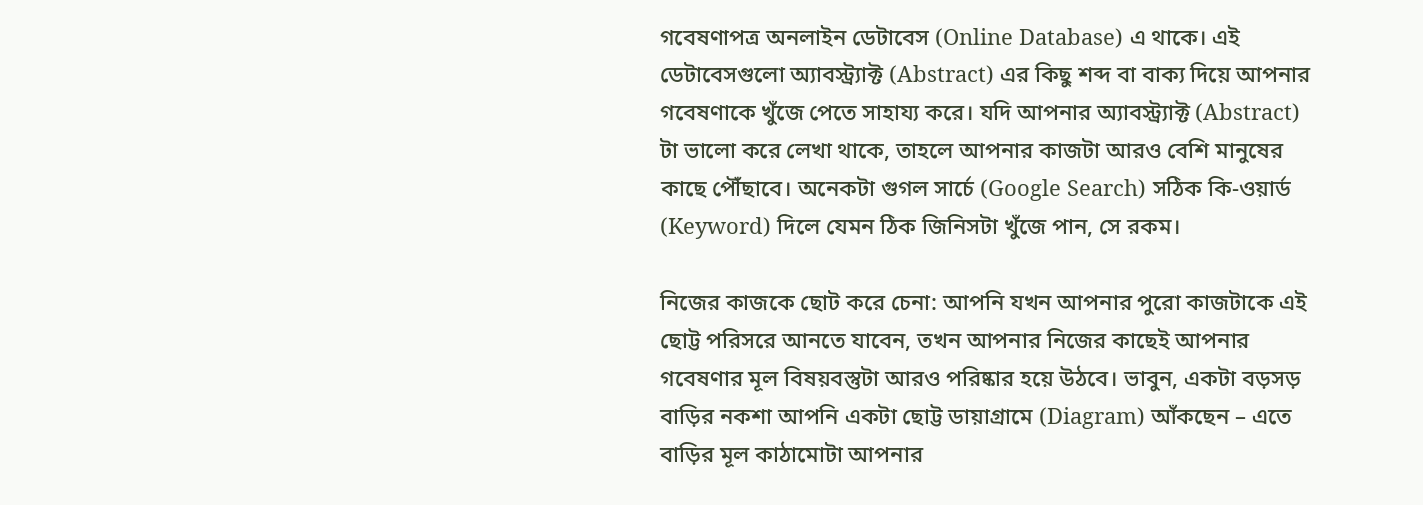গবেষণাপত্র অনলাইন ডেটাবেস (Online Database) এ থাকে। এই ডেটাবেসগুলো অ্যাবস্ট্র্যাক্ট (Abstract) এর কিছু শব্দ বা বাক্য দিয়ে আপনার গবেষণাকে খুঁজে পেতে সাহায্য করে। যদি আপনার অ্যাবস্ট্র্যাক্ট (Abstract) টা ভালো করে লেখা থাকে, তাহলে আপনার কাজটা আরও বেশি মানুষের কাছে পৌঁছাবে। অনেকটা গুগল সার্চে (Google Search) সঠিক কি-ওয়ার্ড (Keyword) দিলে যেমন ঠিক জিনিসটা খুঁজে পান, সে রকম।

নিজের কাজকে ছোট করে চেনা: আপনি যখন আপনার পুরো কাজটাকে এই ছোট্ট পরিসরে আনতে যাবেন, তখন আপনার নিজের কাছেই আপনার গবেষণার মূল বিষয়বস্তুটা আরও পরিষ্কার হয়ে উঠবে। ভাবুন, একটা বড়সড় বাড়ির নকশা আপনি একটা ছোট্ট ডায়াগ্রামে (Diagram) আঁকছেন – এতে বাড়ির মূল কাঠামোটা আপনার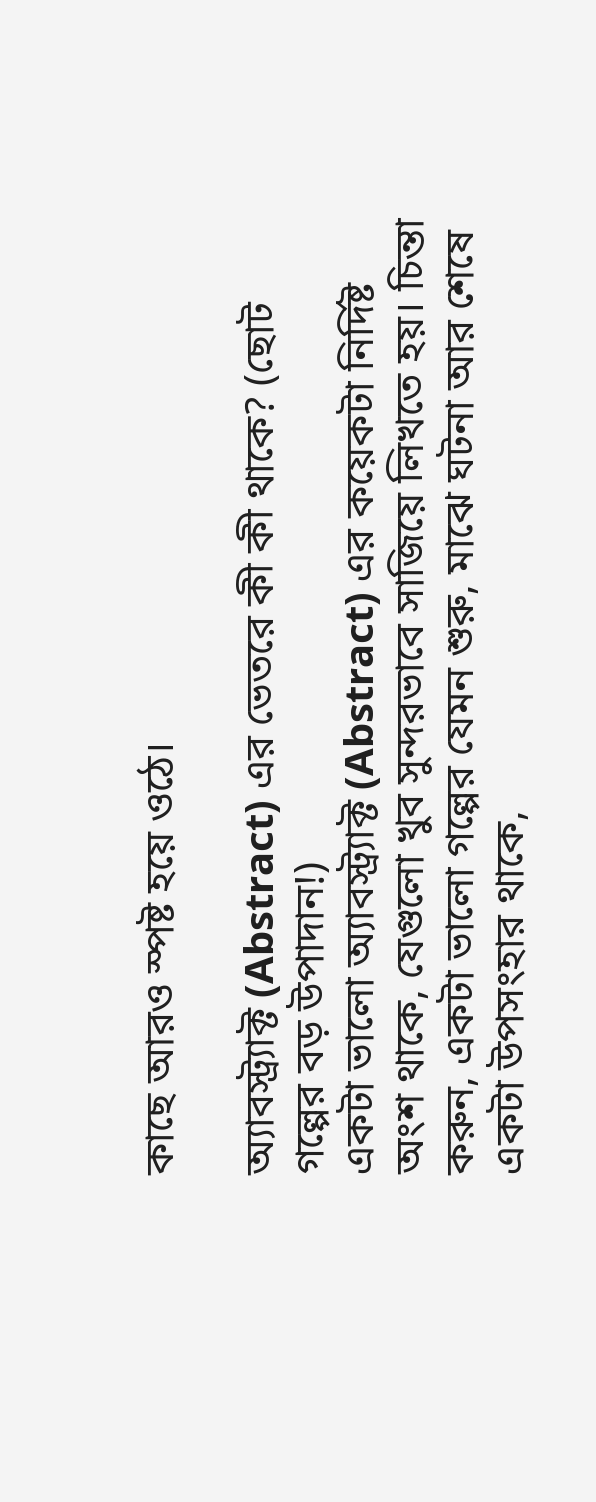কাছে আরও স্পষ্ট হয়ে ওঠে।

অ্যাবস্ট্র্যাক্ট (Abstract) এর ভেতরে কী কী থাকে? (ছোট গল্পের বড় উপাদান!)
একটা ভালো অ্যাবস্ট্র্যাক্ট (Abstract) এর কয়েকটা নির্দিষ্ট অংশ থাকে, যেগুলো খুব সুন্দরভাবে সাজিয়ে লিখতে হয়। চিন্তা করুন, একটা ভালো গল্পের যেমন শুরু, মাঝে ঘটনা আর শেষে একটা উপসংহার থাকে,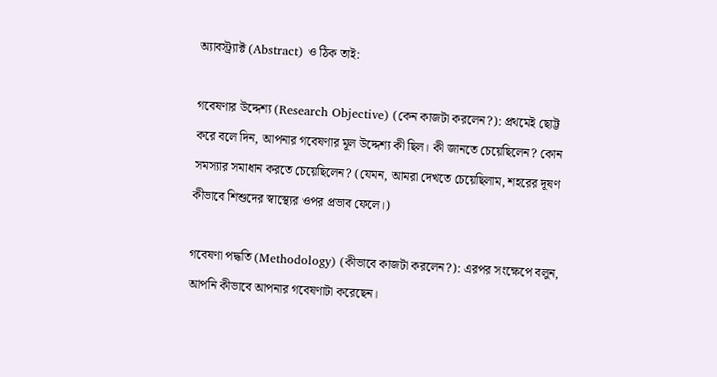অ্যাবস্ট্র্যাক্ট (Abstract) ও ঠিক তাই:

গবেষণার উদ্দেশ্য (Research Objective) (কেন কাজটা করলেন?): প্রথমেই ছোট্ট করে বলে দিন, আপনার গবেষণার মূল উদ্দেশ্য কী ছিল। কী জানতে চেয়েছিলেন? কোন সমস্যার সমাধান করতে চেয়েছিলেন? (যেমন, আমরা দেখতে চেয়েছিলাম, শহরের দূষণ কীভাবে শিশুদের স্বাস্থ্যের ওপর প্রভাব ফেলে।)

গবেষণা পদ্ধতি (Methodology) (কীভাবে কাজটা করলেন?): এরপর সংক্ষেপে বলুন, আপনি কীভাবে আপনার গবেষণাটা করেছেন।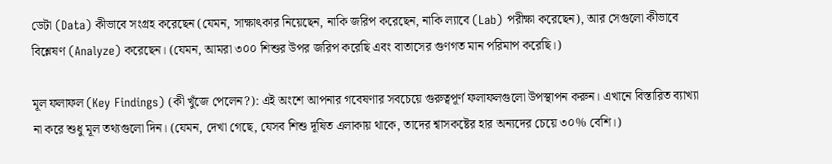ডেটা (Data) কীভাবে সংগ্রহ করেছেন (যেমন, সাক্ষাৎকার নিয়েছেন, নাকি জরিপ করেছেন, নাকি ল্যাবে (Lab) পরীক্ষা করেছেন), আর সেগুলো কীভাবে বিশ্লেষণ (Analyze) করেছেন। (যেমন, আমরা ৩০০ শিশুর উপর জরিপ করেছি এবং বাতাসের গুণগত মান পরিমাপ করেছি।)

মূল ফলাফল (Key Findings) (কী খুঁজে পেলেন?): এই অংশে আপনার গবেষণার সবচেয়ে গুরুত্বপূর্ণ ফলাফলগুলো উপস্থাপন করুন। এখানে বিস্তারিত ব্যাখ্যা না করে শুধু মূল তথ্যগুলো দিন। (যেমন, দেখা গেছে, যেসব শিশু দূষিত এলাকায় থাকে, তাদের শ্বাসকষ্টের হার অন্যদের চেয়ে ৩০% বেশি।)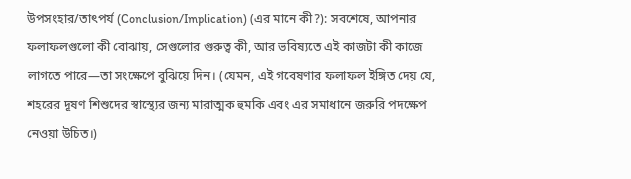উপসংহার/তাৎপর্য (Conclusion/Implication) (এর মানে কী?): সবশেষে, আপনার ফলাফলগুলো কী বোঝায়, সেগুলোর গুরুত্ব কী, আর ভবিষ্যতে এই কাজটা কী কাজে লাগতে পারে—তা সংক্ষেপে বুঝিয়ে দিন। (যেমন, এই গবেষণার ফলাফল ইঙ্গিত দেয় যে, শহরের দূষণ শিশুদের স্বাস্থ্যের জন্য মারাত্মক হুমকি এবং এর সমাধানে জরুরি পদক্ষেপ নেওয়া উচিত।)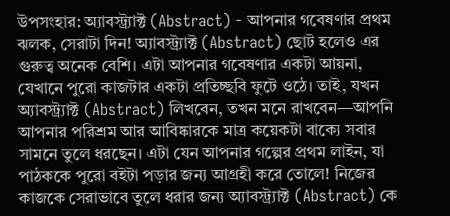উপসংহার: অ্যাবস্ট্র্যাক্ট (Abstract) - আপনার গবেষণার প্রথম ঝলক, সেরাটা দিন! অ্যাবস্ট্র্যাক্ট (Abstract) ছোট হলেও এর গুরুত্ব অনেক বেশি। এটা আপনার গবেষণার একটা আয়না, যেখানে পুরো কাজটার একটা প্রতিচ্ছবি ফুটে ওঠে। তাই, যখন অ্যাবস্ট্র্যাক্ট (Abstract) লিখবেন, তখন মনে রাখবেন—আপনি আপনার পরিশ্রম আর আবিষ্কারকে মাত্র কয়েকটা বাক্যে সবার সামনে তুলে ধরছেন। এটা যেন আপনার গল্পের প্রথম লাইন, যা পাঠককে পুরো বইটা পড়ার জন্য আগ্রহী করে তোলে! নিজের কাজকে সেরাভাবে তুলে ধরার জন্য অ্যাবস্ট্র্যাক্ট (Abstract) কে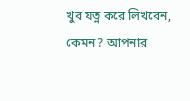খুব যত্ন করে লিখবেন, কেমন? আপনার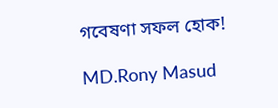গবেষণা সফল হোক!

MD.Rony Masud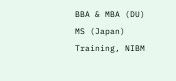BBA & MBA (DU)
MS (Japan)
Training, NIBM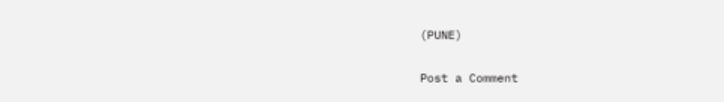(PUNE)

Post a Comment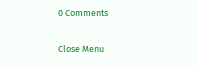0 Comments

Close Menu